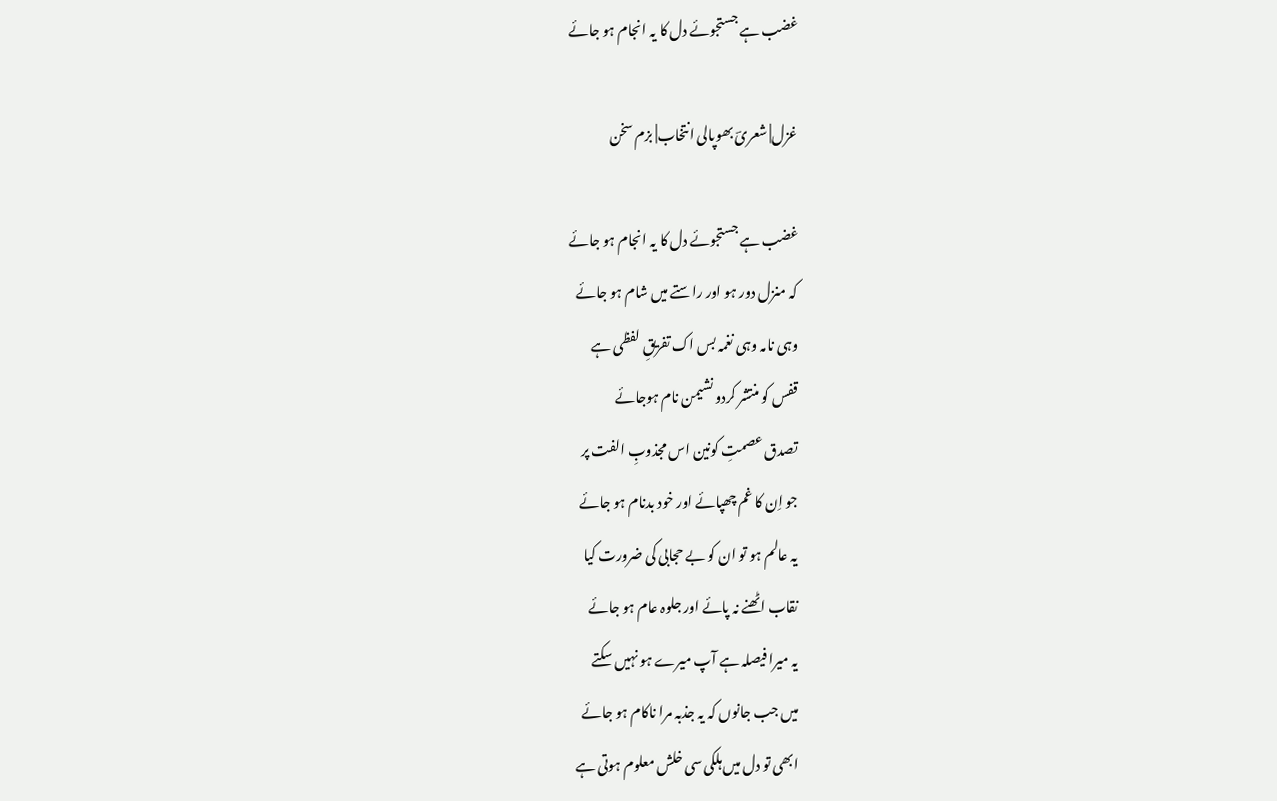غضب ہے جستجوئے دل کا یہ انجام ہو جائے

غزل| شعریؔ بھوپالی انتخاب| بزم سخن

غضب ہے جستجوئے دل کا یہ انجام ہو جائے
کہ منزل دور ہو اور راستے میں شام ہو جائے
وہی نامہ وہی نغمہ بس اک تفریقِ لفظی ہے
قفس کو منتشر کردو نشیمن نام ہوجائے
تصدق عصمتِ کونین اس مجذوبِ الفت پر
جو اِن کا غم چھپائے اور خود بدنام ہو جائے
یہ عالم ہو تو ان کو بے حجابی کی ضرورت کیا
نقاب اٹھنے نہ پائے اور جلوہ عام ہو جائے
یہ میرا فیصلہ ہے آپ میرے ہو نہیں سکتے
میں جب جانوں کہ یہ جذبہ مرا ناکام ہو جائے
ابھی تو دل میں ہلکی سی خلش معلوم ہوتی ہے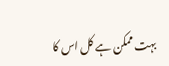بہت ممکن ہے کل اس کا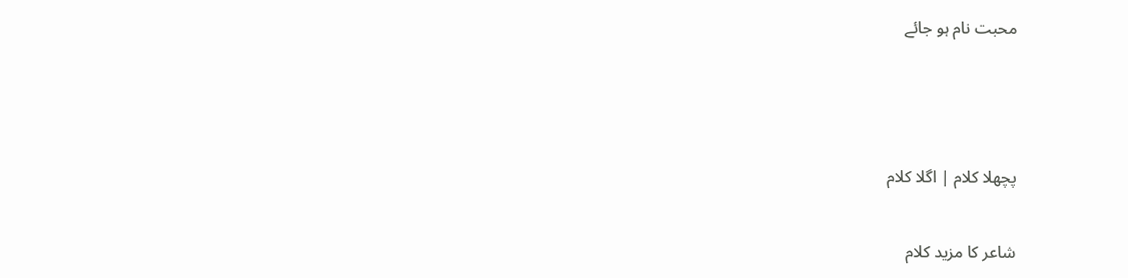محبت نام ہو جائے



پچھلا کلام | اگلا کلام

شاعر کا مزید کلام